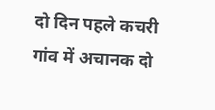दो दिन पहले कचरी गांव में अचानक दो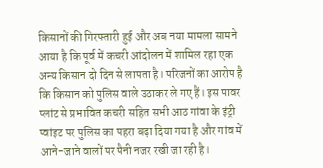किसानों की गिरफ्तारी हुई और अब नया मामला सामने आया है कि पूर्व में कचरी आंदोलन में शामिल रहा एक अन्य किसान दो दिन से लापता है। परिजनों का आरोप है कि किसान को पुलिस वाले उठाकर ले गए हैं। इस पावर प्लांट से प्रभावित कचरी सहित सभी आठ गांवा के इंट्री प्वांइट पर पुलिस का पहरा बढ़ा दिया गया है और गांव में आने-जाने वालों पर पैनी नजर रखी जा रही है।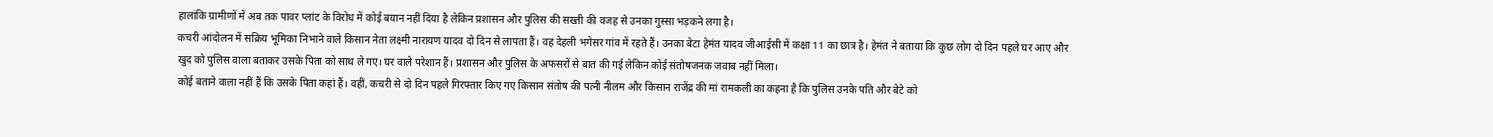हालांकि ग्रामीणों में अब तक पावर प्लांट के विरोध में कोई बयान नहीं दिया है लेकिन प्रशासन और पुलिस की सख्ती की वजह से उनका गुस्सा भड़कने लगा है।
कचरी आंदोलन में सक्रिय भूमिका निभाने वाले किसान नेता लक्ष्मी नारायण यादव दो दिन से लापता हैं। वह देहली भगेसर गांव में रहते हैं। उनका बेटा हेमंत यादव जीआईसी में कक्षा 11 का छात्र है। हेमंत ने बताया कि कुछ लोग दो दिन पहले घर आए और खुद को पुलिस वाला बताकर उसके पिता को साथ ले गए। घर वाले परेशान हैं। प्रशासन और पुलिस के अफसरों से बात की गई लेकिन कोई संतोषजनक जवाब नहीं मिला।
कोई बताने वाला नहीं हैं कि उसके पिता कहां हैं। वहीं, कचरी से दो दिन पहले गिरफ्तार किए गए किसान संतोष की पत्नी नीलम और किसान राजेंद्र की मां रामकली का कहना है कि पुलिस उनके पति और बेटे को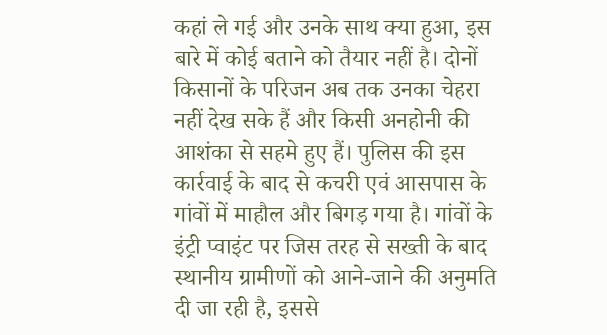कहां ले गई और उनके साथ क्या हुआ, इस बारे में कोई बताने को तैयार नहीं है। दोनों किसानों के परिजन अब तक उनका चेहरा नहीं देख सके हैं और किसी अनहोनी की आशंका से सहमे हुए हैं। पुलिस की इस कार्रवाई के बाद से कचरी एवं आसपास के गांवों में माहौल और बिगड़ गया है। गांवों के इंट्री प्वाइंट पर जिस तरह से सख्ती के बाद स्थानीय ग्रामीणों को आने-जाने की अनुमति दी जा रही है, इससे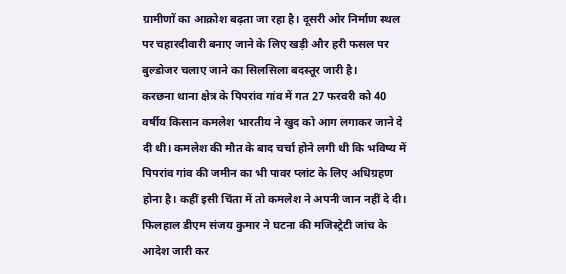ग्रामीणों का आक्रोश बढ़ता जा रहा है। दूसरी ओर निर्माण स्थल पर चहारदीवारी बनाए जाने के लिए खड़ी और हरी फसल पर बुल्डोजर चलाए जाने का सिलसिला बदस्तूर जारी है।
करछना थाना क्षेत्र के पिपरांव गांव में गत 27 फरवरी को 40 वर्षीय किसान कमलेश भारतीय ने खुद को आग लगाकर जाने दे दी थी। कमलेश की मौत के बाद चर्चा होने लगी थी कि भविष्य में पिपरांव गांव की जमीन का भी पावर प्लांट के लिए अधिग्रहण होना है। कहीं इसी चिंता में तो कमलेश ने अपनी जान नहीं दे दी। फिलहाल डीएम संजय कुमार ने घटना की मजिस्ट्रेटी जांच के आदेश जारी कर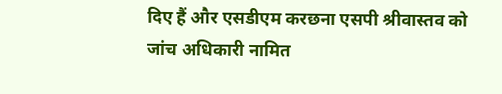दिए हैं और एसडीएम करछना एसपी श्रीवास्तव को जांच अधिकारी नामित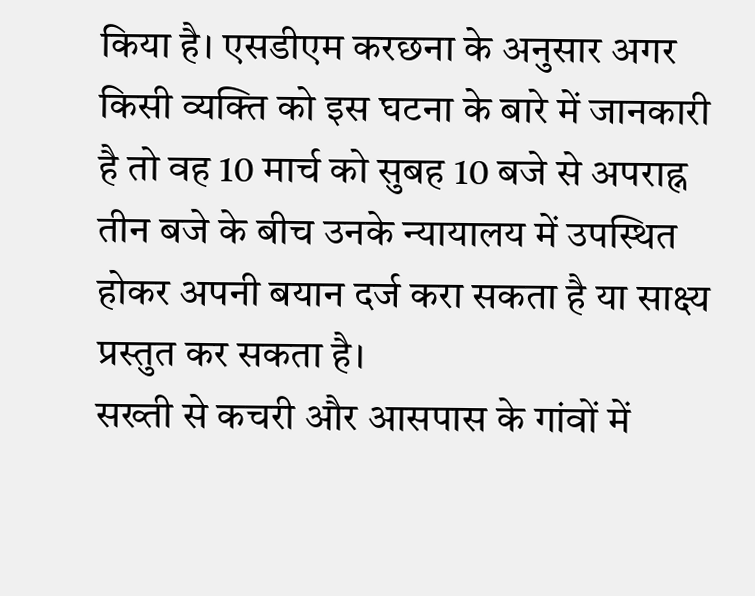किया है। एसडीएम करछना के अनुसार अगर किसी व्यक्ति को इस घटना के बारे में जानकारी है तो वह 10 मार्च को सुबह 10 बजे से अपराह्न तीन बजे के बीच उनके न्यायालय में उपस्थित होकर अपनी बयान दर्ज करा सकता है या साक्ष्य प्रस्तुत कर सकता है।
सख्ती से कचरी और आसपास के गांवों में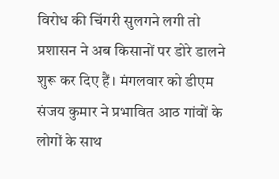विरोध की चिंगरी सुलगने लगी तो प्रशासन ने अब किसानों पर डोरे डालने शुरू कर दिए हैं। मंगलवार को डीएम संजय कुमार ने प्रभावित आठ गांवों के लोगों के साथ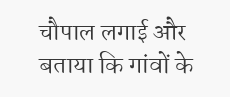चौपाल लगाई और बताया कि गांवों के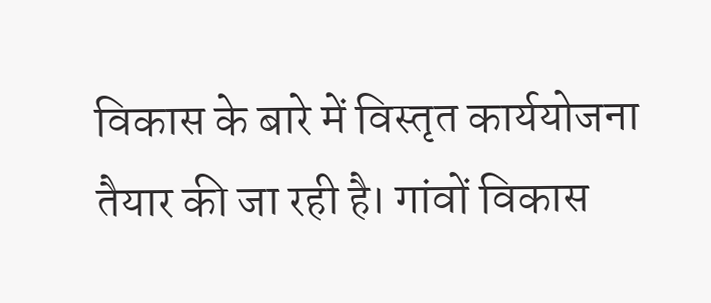विकास के बारे में विस्तृत कार्ययोजना तैयार की जा रही है। गांवों विकास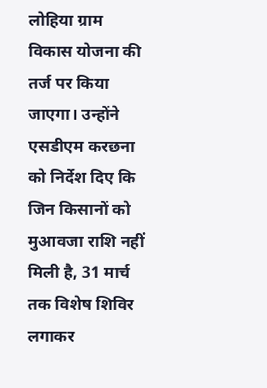लोहिया ग्राम विकास योजना की तर्ज पर किया जाएगा। उन्होंने एसडीएम करछना को निर्देश दिए कि जिन किसानों को मुआवजा राशि नहीं मिली है, 31 मार्च तक विशेष शिविर लगाकर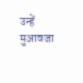उन्हें मुआवजा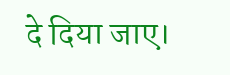दे दिया जाए।